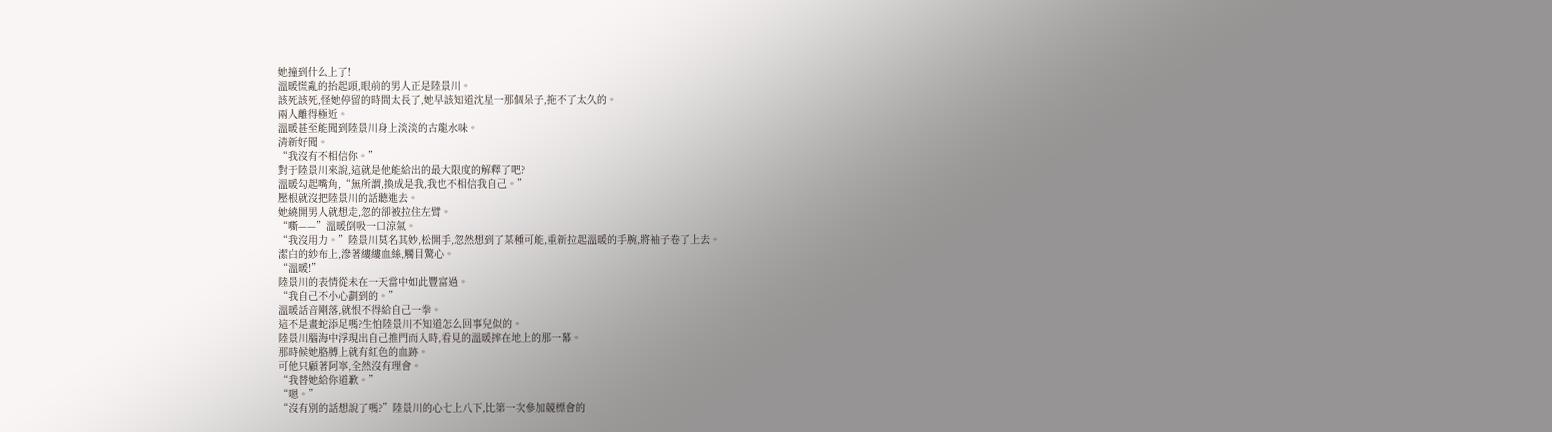她撞到什么上了!
溫暖慌亂的抬起頭,眼前的男人正是陸景川。
該死該死,怪她停留的時間太長了,她早該知道沈星一那個呆子,拖不了太久的。
兩人離得極近。
溫暖甚至能聞到陸景川身上淡淡的古龍水味。
清新好聞。
“我沒有不相信你。”
對于陸景川來說,這就是他能給出的最大限度的解釋了吧?
溫暖勾起嘴角,“無所謂,換成是我,我也不相信我自己。”
壓根就沒把陸景川的話聽進去。
她繞開男人就想走,忽的卻被拉住左臂。
“嘶——”溫暖倒吸一口涼氣。
“我沒用力。”陸景川莫名其妙,松開手,忽然想到了某種可能,重新拉起溫暖的手腕,將袖子卷了上去。
潔白的紗布上,滲著縷縷血絲,觸目驚心。
“溫暖!”
陸景川的表情從未在一天當中如此豐富過。
“我自己不小心劃到的。”
溫暖話音剛落,就恨不得給自己一拳。
這不是畫蛇添足嗎?生怕陸景川不知道怎么回事兒似的。
陸景川腦海中浮現出自己推門而入時,看見的溫暖摔在地上的那一幕。
那時候她胳膊上就有紅色的血跡。
可他只顧著阿寧,全然沒有理會。
“我替她給你道歉。”
“嗯。”
“沒有別的話想說了嗎?”陸景川的心七上八下,比第一次參加競標會的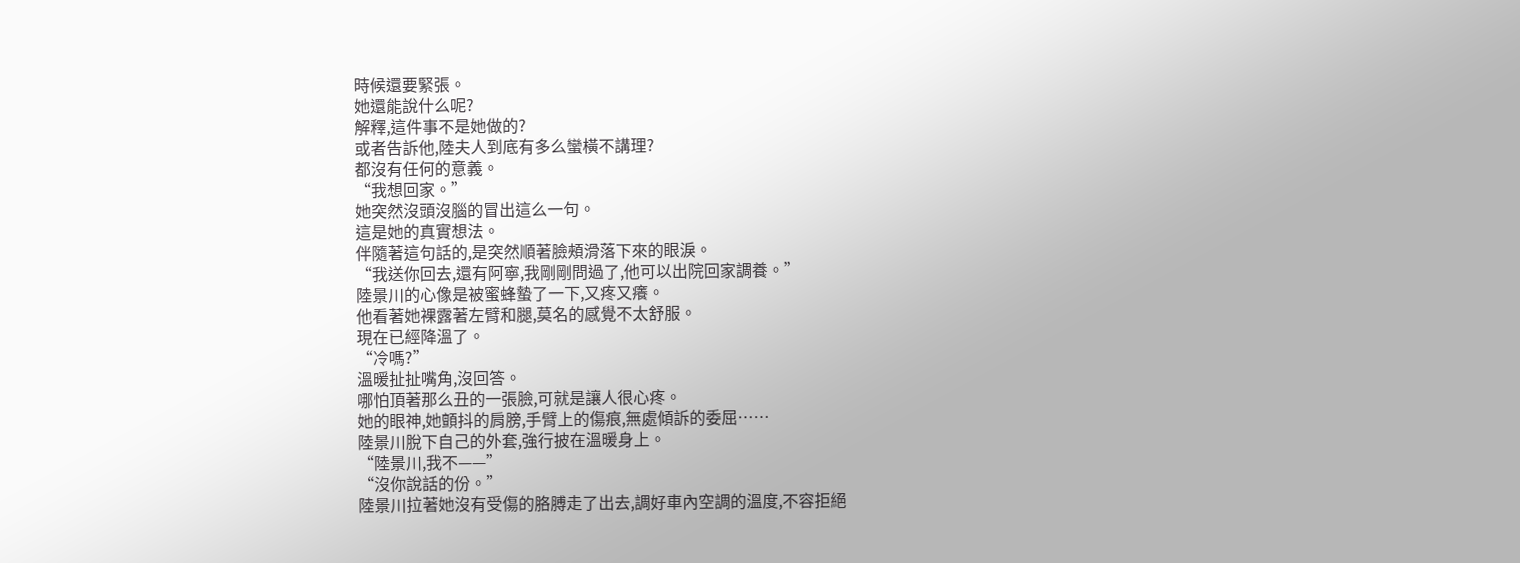時候還要緊張。
她還能說什么呢?
解釋,這件事不是她做的?
或者告訴他,陸夫人到底有多么蠻橫不講理?
都沒有任何的意義。
“我想回家。”
她突然沒頭沒腦的冒出這么一句。
這是她的真實想法。
伴隨著這句話的,是突然順著臉頰滑落下來的眼淚。
“我送你回去,還有阿寧,我剛剛問過了,他可以出院回家調養。”
陸景川的心像是被蜜蜂蟄了一下,又疼又癢。
他看著她裸露著左臂和腿,莫名的感覺不太舒服。
現在已經降溫了。
“冷嗎?”
溫暖扯扯嘴角,沒回答。
哪怕頂著那么丑的一張臉,可就是讓人很心疼。
她的眼神,她顫抖的肩膀,手臂上的傷痕,無處傾訴的委屈……
陸景川脫下自己的外套,強行披在溫暖身上。
“陸景川,我不——”
“沒你說話的份。”
陸景川拉著她沒有受傷的胳膊走了出去,調好車內空調的溫度,不容拒絕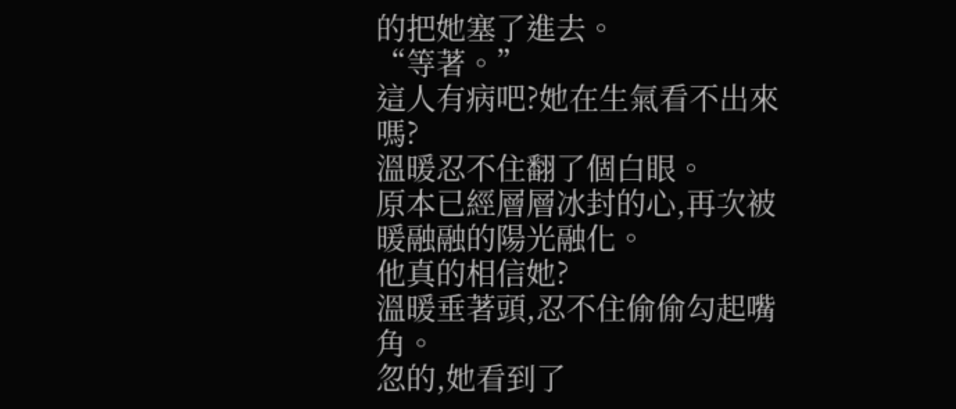的把她塞了進去。
“等著。”
這人有病吧?她在生氣看不出來嗎?
溫暖忍不住翻了個白眼。
原本已經層層冰封的心,再次被暖融融的陽光融化。
他真的相信她?
溫暖垂著頭,忍不住偷偷勾起嘴角。
忽的,她看到了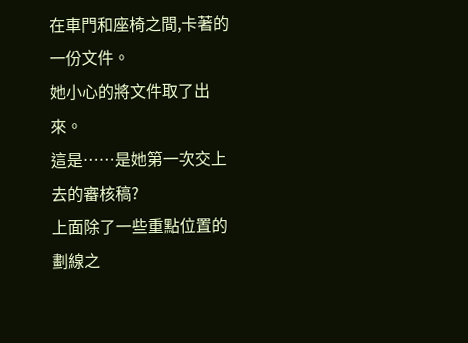在車門和座椅之間,卡著的一份文件。
她小心的將文件取了出來。
這是……是她第一次交上去的審核稿?
上面除了一些重點位置的劃線之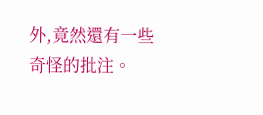外,竟然還有一些奇怪的批注。